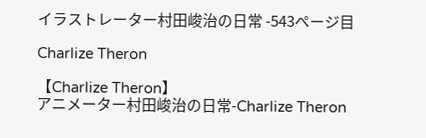イラストレーター村田峻治の日常 -543ページ目

Charlize Theron

【Charlize Theron】
アニメーター村田峻治の日常-Charlize Theron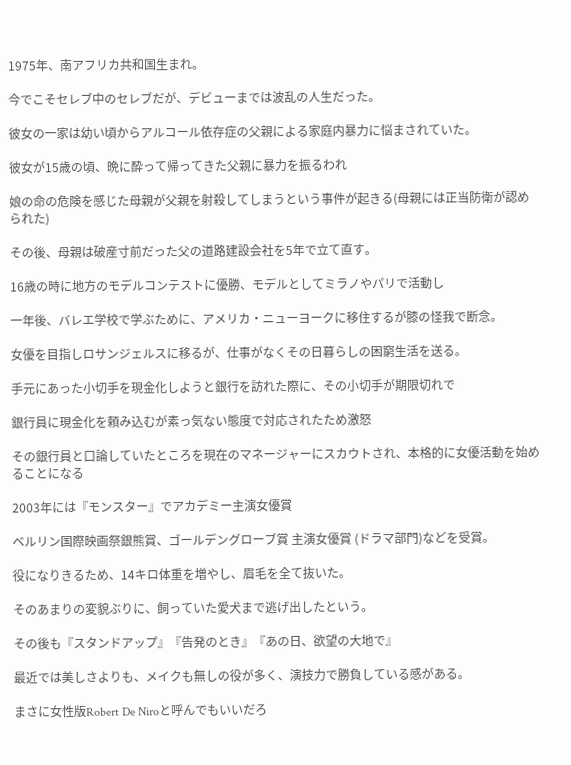1975年、南アフリカ共和国生まれ。

今でこそセレブ中のセレブだが、デビューまでは波乱の人生だった。

彼女の一家は幼い頃からアルコール依存症の父親による家庭内暴力に悩まされていた。

彼女が15歳の頃、晩に酔って帰ってきた父親に暴力を振るわれ

娘の命の危険を感じた母親が父親を射殺してしまうという事件が起きる(母親には正当防衛が認められた)

その後、母親は破産寸前だった父の道路建設会社を5年で立て直す。

16歳の時に地方のモデルコンテストに優勝、モデルとしてミラノやパリで活動し

一年後、バレエ学校で学ぶために、アメリカ・ニューヨークに移住するが膝の怪我で断念。

女優を目指しロサンジェルスに移るが、仕事がなくその日暮らしの困窮生活を送る。

手元にあった小切手を現金化しようと銀行を訪れた際に、その小切手が期限切れで

銀行員に現金化を頼み込むが素っ気ない態度で対応されたため激怒

その銀行員と口論していたところを現在のマネージャーにスカウトされ、本格的に女優活動を始めることになる

2003年には『モンスター』でアカデミー主演女優賞

ベルリン国際映画祭銀熊賞、ゴールデングローブ賞 主演女優賞 (ドラマ部門)などを受賞。

役になりきるため、14キロ体重を増やし、眉毛を全て抜いた。

そのあまりの変貌ぶりに、飼っていた愛犬まで逃げ出したという。

その後も『スタンドアップ』『告発のとき』『あの日、欲望の大地で』

最近では美しさよりも、メイクも無しの役が多く、演技力で勝負している感がある。

まさに女性版Robert De Niroと呼んでもいいだろ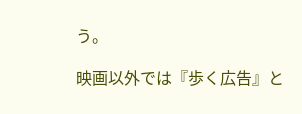う。

映画以外では『歩く広告』と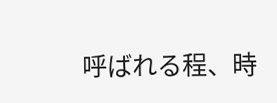呼ばれる程、時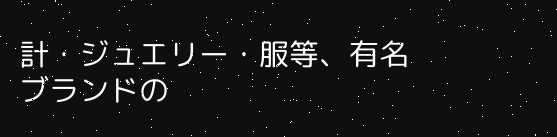計・ジュエリー・服等、有名ブランドの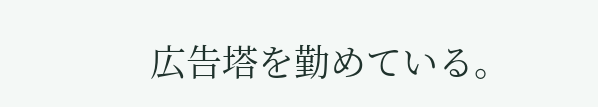広告塔を勤めている。